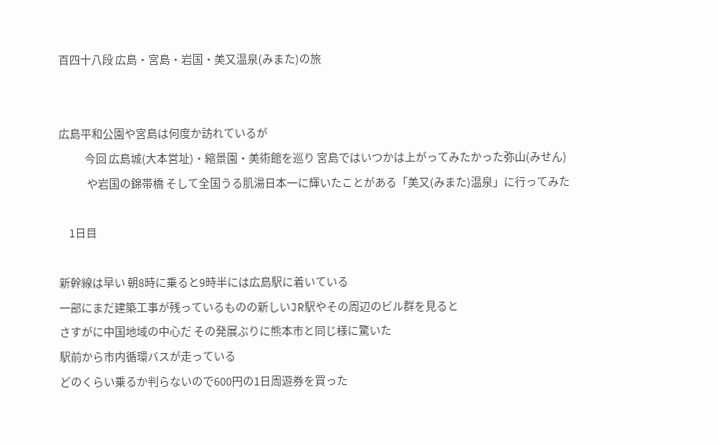百四十八段 広島・宮島・岩国・美又温泉(みまた)の旅


広島平和公園や宮島は何度か訪れているが
             今回 広島城(大本営址)・縮景園・美術館を巡り 宮島ではいつかは上がってみたかった弥山(みせん)
              や岩国の錦帯橋 そして全国うる肌湯日本一に輝いたことがある「美又(みまた)温泉」に行ってみた

     1日目

新幹線は早い 朝8時に乗ると9時半には広島駅に着いている
一部にまだ建築工事が残っているものの新しいJR駅やその周辺のビル群を見ると
さすがに中国地域の中心だ その発展ぶりに熊本市と同じ様に驚いた
駅前から市内循環バスが走っている
どのくらい乗るか判らないので600円の1日周遊券を買った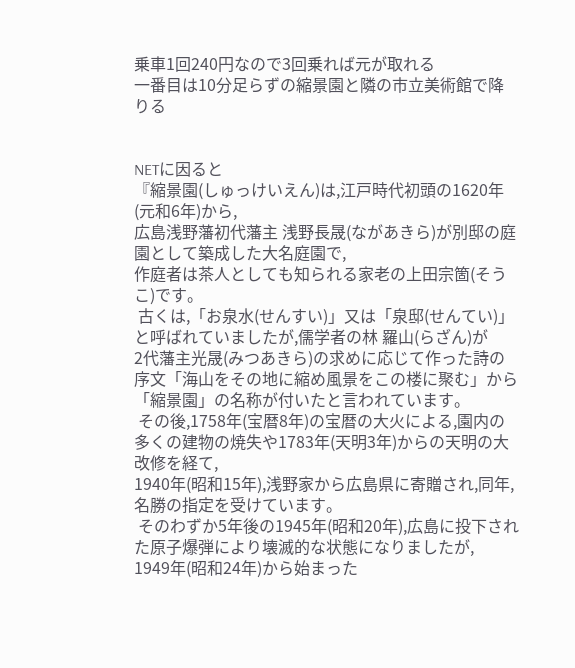乗車1回240円なので3回乗れば元が取れる
一番目は10分足らずの縮景園と隣の市立美術館で降りる


NETに因ると
『縮景園(しゅっけいえん)は,江戸時代初頭の1620年(元和6年)から,
広島浅野藩初代藩主 浅野長晟(ながあきら)が別邸の庭園として築成した大名庭園で,
作庭者は茶人としても知られる家老の上田宗箇(そうこ)です。
 古くは,「お泉水(せんすい)」又は「泉邸(せんてい)」と呼ばれていましたが,儒学者の林 羅山(らざん)が
2代藩主光晟(みつあきら)の求めに応じて作った詩の序文「海山をその地に縮め風景をこの楼に聚む」から
「縮景園」の名称が付いたと言われています。
 その後,1758年(宝暦8年)の宝暦の大火による,園内の多くの建物の焼失や1783年(天明3年)からの天明の大改修を経て,
1940年(昭和15年),浅野家から広島県に寄贈され,同年,名勝の指定を受けています。
 そのわずか5年後の1945年(昭和20年),広島に投下された原子爆弾により壊滅的な状態になりましたが,
1949年(昭和24年)から始まった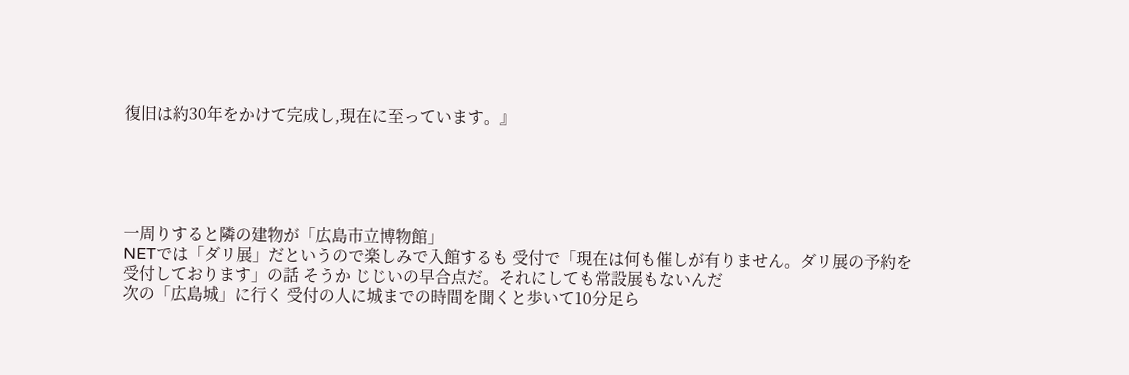復旧は約30年をかけて完成し,現在に至っています。』





一周りすると隣の建物が「広島市立博物館」
NETでは「ダリ展」だというので楽しみで入館するも 受付で「現在は何も催しが有りません。ダリ展の予約を
受付しております」の話 そうか じじいの早合点だ。それにしても常設展もないんだ
次の「広島城」に行く 受付の人に城までの時間を聞くと歩いて10分足ら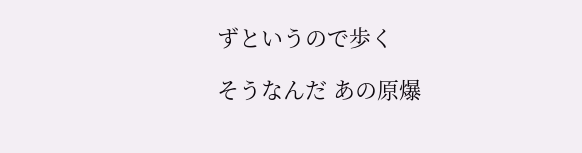ずというので歩く

そうなんだ あの原爆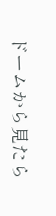ドームから見たら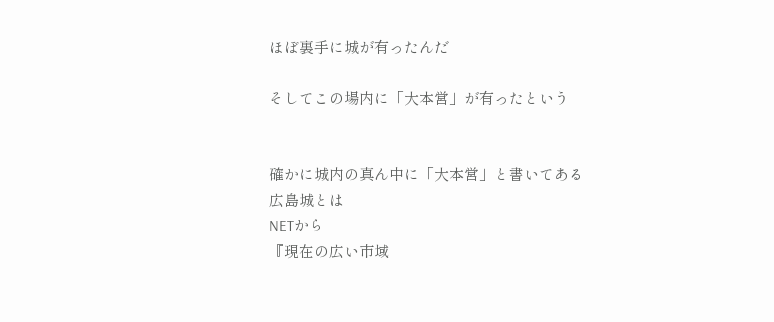ほぼ裏手に城が有ったんだ

そしてこの場内に「大本営」が有ったという


確かに城内の真ん中に「大本営」と書いてある
広島城とは
NETから
『現在の広い市域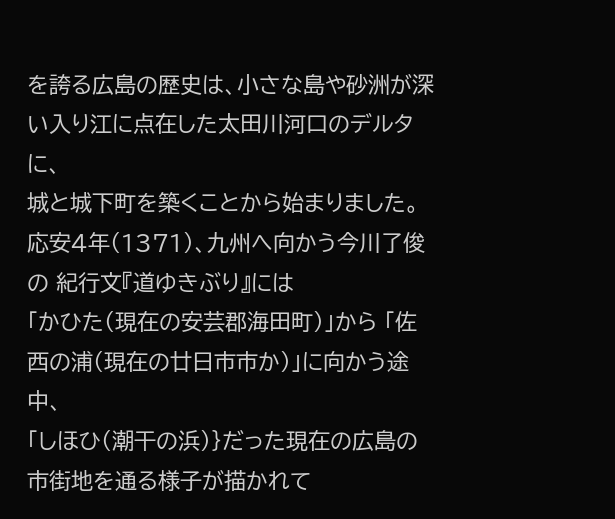を誇る広島の歴史は、小さな島や砂洲が深い入り江に点在した太田川河口のデルタに、
城と城下町を築くことから始まりました。
応安4年(1371)、九州へ向かう今川了俊の 紀行文『道ゆきぶり』には
「かひた(現在の安芸郡海田町)」から 「佐西の浦(現在の廿日市市か)」に向かう途中、
「しほひ(潮干の浜)}だった現在の広島の市街地を通る様子が描かれて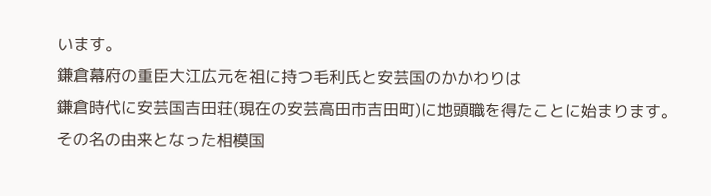います。
鎌倉幕府の重臣大江広元を祖に持つ毛利氏と安芸国のかかわりは
鎌倉時代に安芸国吉田荘(現在の安芸高田市吉田町)に地頭職を得たことに始まります。
その名の由来となった相模国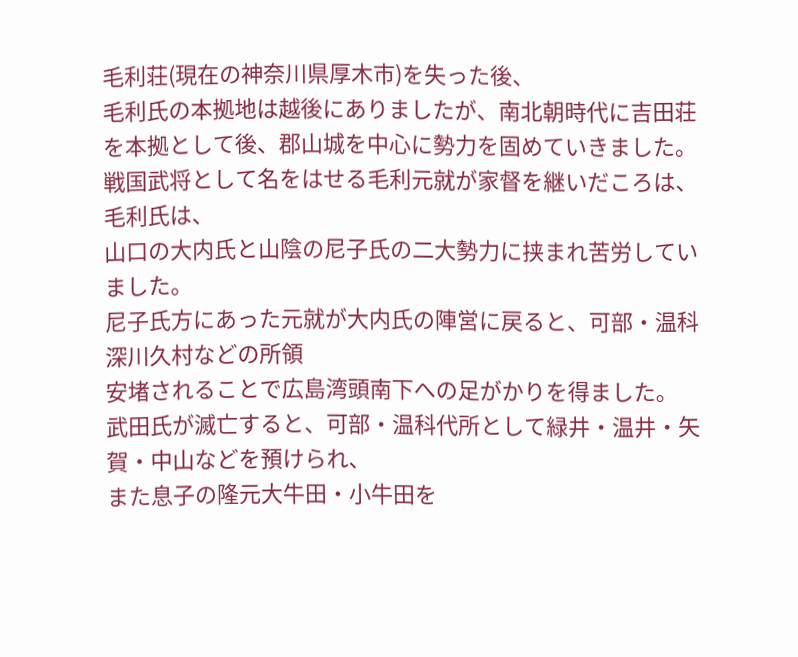毛利荘(現在の神奈川県厚木市)を失った後、
毛利氏の本拠地は越後にありましたが、南北朝時代に吉田荘を本拠として後、郡山城を中心に勢力を固めていきました。
戦国武将として名をはせる毛利元就が家督を継いだころは、毛利氏は、
山口の大内氏と山陰の尼子氏の二大勢力に挟まれ苦労していました。
尼子氏方にあった元就が大内氏の陣営に戻ると、可部・温科深川久村などの所領
安堵されることで広島湾頭南下への足がかりを得ました。
武田氏が滅亡すると、可部・温科代所として緑井・温井・矢賀・中山などを預けられ、
また息子の隆元大牛田・小牛田を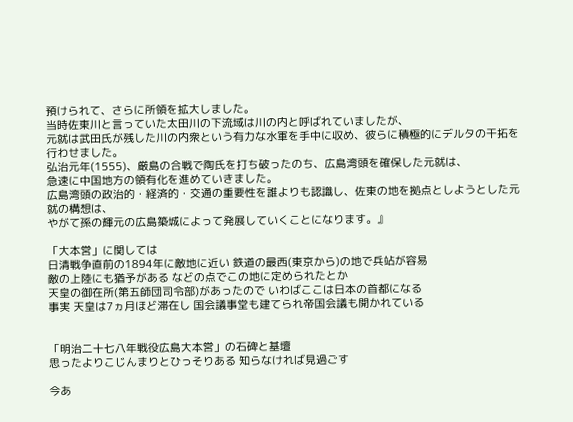預けられて、さらに所領を拡大しました。
当時佐東川と言っていた太田川の下流域は川の内と呼ばれていましたが、
元就は武田氏が残した川の内衆という有力な水軍を手中に収め、彼らに積極的にデルタの干拓を行わせました。
弘治元年(1555)、厳島の合戦で陶氏を打ち破ったのち、広島湾頭を確保した元就は、
急速に中国地方の領有化を進めていきました。
広島湾頭の政治的・経済的・交通の重要性を誰よりも認識し、佐東の地を拠点としようとした元就の構想は、
やがて孫の輝元の広島築城によって発展していくことになります。』

「大本営」に関しては
日清戦争直前の1894年に敵地に近い 鉄道の最西(東京から)の地で兵站が容易
敵の上陸にも猶予がある などの点でこの地に定められたとか
天皇の御在所(第五師団司令部)があったので いわばここは日本の首都になる
事実 天皇は7ヵ月ほど滞在し 国会議事堂も建てられ帝国会議も開かれている


「明治二十七八年戦役広島大本営」の石碑と基壇
思ったよりこじんまりとひっそりある 知らなければ見過ごす

今あ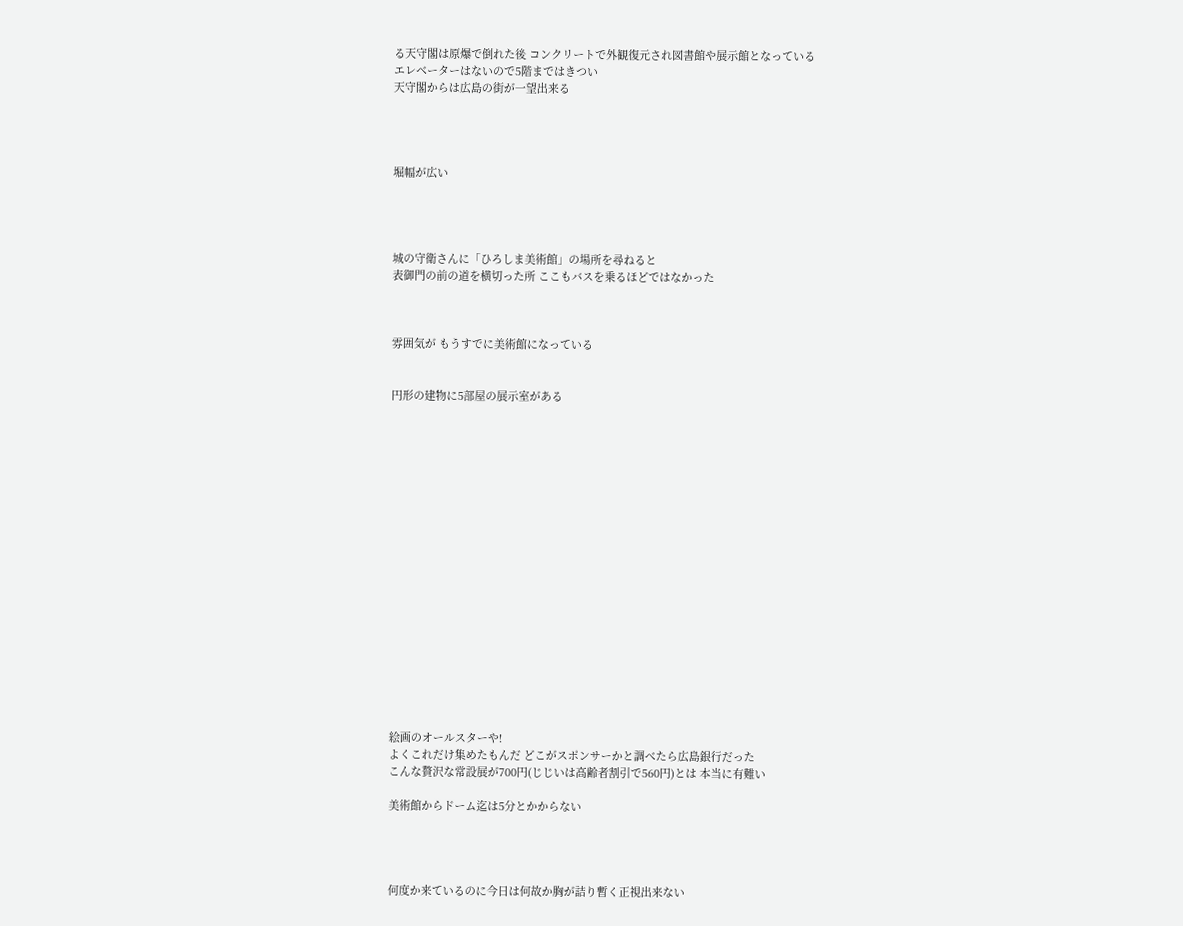る天守閣は原爆で倒れた後 コンクリートで外観復元され図書館や展示館となっている
エレベーターはないので5階まではきつい
天守閣からは広島の街が一望出来る




堀幅が広い




城の守衛さんに「ひろしま美術館」の場所を尋ねると
表御門の前の道を横切った所 ここもバスを乗るほどではなかった



雰囲気が もうすでに美術館になっている


円形の建物に5部屋の展示室がある



















絵画のオールスターや!
よくこれだけ集めたもんだ どこがスポンサーかと調べたら広島銀行だった
こんな贅沢な常設展が700円(じじいは高齢者割引で560円)とは 本当に有難い

美術館からドーム迄は5分とかからない




何度か来ているのに今日は何故か胸が詰り暫く正視出来ない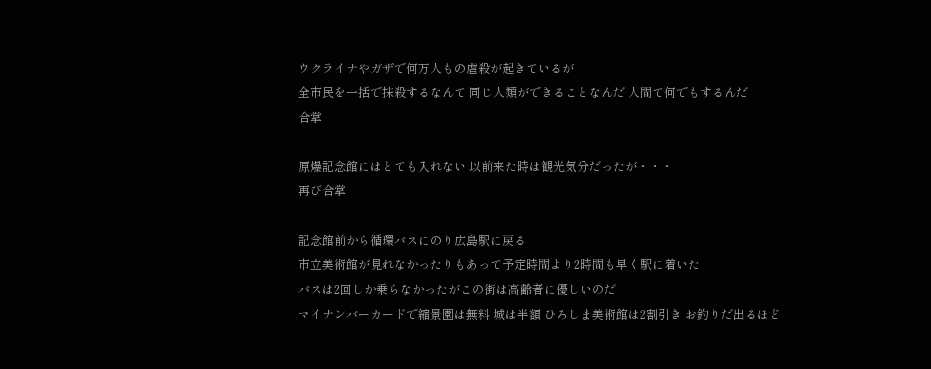ウクライナやガザで何万人もの虐殺が起きているが
全市民を一括で抹殺するなんて 同じ人類ができることなんだ 人間て何でもするんだ
合掌

原爆記念館にはとても入れない 以前来た時は観光気分だったが・・・
再び合掌

記念館前から循環バスにのり広島駅に戻る
市立美術館が見れなかったりもあって予定時間より2時間も早く駅に着いた
バスは2回しか乗らなかったがこの街は高齢者に優しいのだ
マイナンバーカードで縮景園は無料 城は半額 ひろしま美術館は2割引き お釣りだ出るほど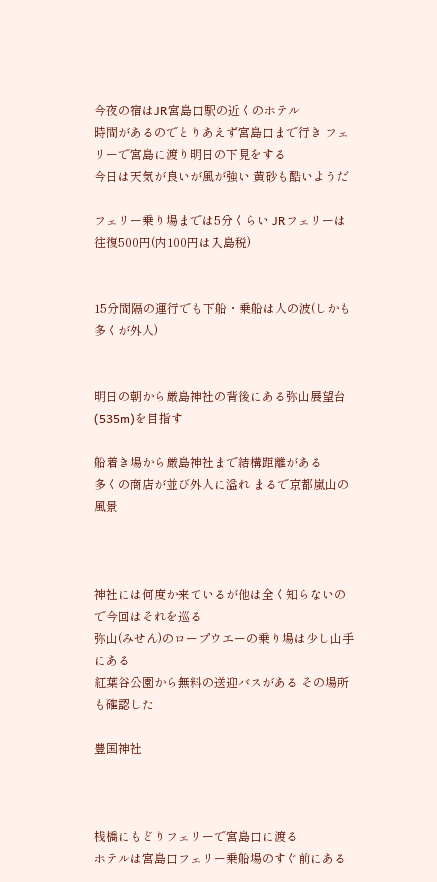今夜の宿はJR宮島口駅の近くのホテル
時間があるのでとりあえず宮島口まで行き フェリーで宮島に渡り明日の下見をする
今日は天気が良いが風が強い 黄砂も酷いようだ

フェリー乗り場までは5分くらい JRフェリーは往復500円(内100円は入島税)


15分間隔の運行でも下船・乗船は人の波(しかも多くが外人)


明日の朝から厳島神社の背後にある弥山展望台(535m)を目指す

船着き場から厳島神社まで結構距離がある
多くの商店が並び外人に溢れ まるで京都嵐山の風景



神社には何度か来ているが他は全く知らないので今回はそれを巡る
弥山(みせん)のロープウエーの乗り場は少し山手にある
紅葉谷公園から無料の送迎バスがある その場所も確認した

豊国神社



桟橋にもどりフェリーで宮島口に渡る
ホテルは宮島口フェリー乗船場のすぐ前にある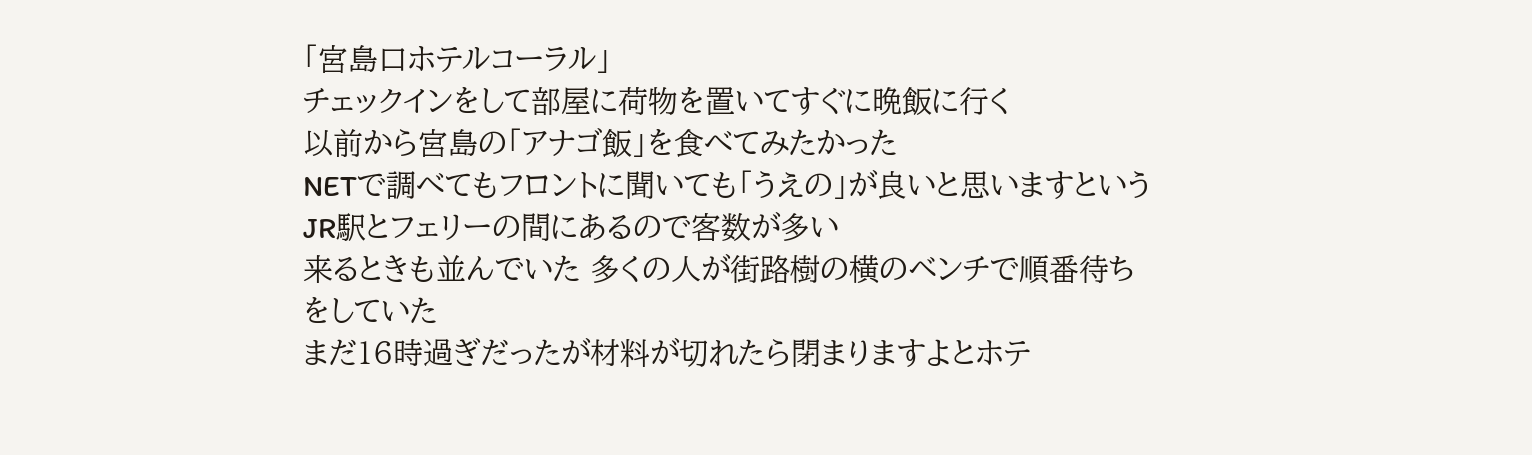「宮島口ホテルコーラル」
チェックインをして部屋に荷物を置いてすぐに晩飯に行く
以前から宮島の「アナゴ飯」を食べてみたかった
NETで調べてもフロントに聞いても「うえの」が良いと思いますという
JR駅とフェリーの間にあるので客数が多い
来るときも並んでいた 多くの人が街路樹の横のベンチで順番待ちをしていた
まだ16時過ぎだったが材料が切れたら閉まりますよとホテ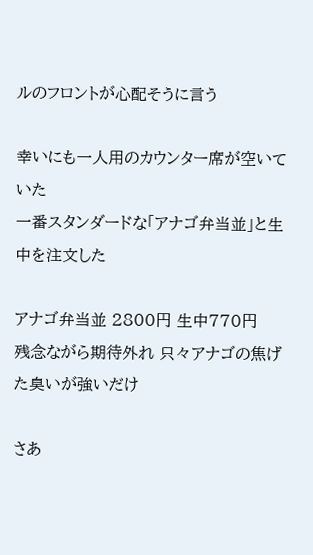ルのフロントが心配そうに言う

幸いにも一人用のカウンター席が空いていた
一番スタンダードな「アナゴ弁当並」と生中を注文した

アナゴ弁当並 2800円 生中770円
残念ながら期待外れ 只々アナゴの焦げた臭いが強いだけ

さあ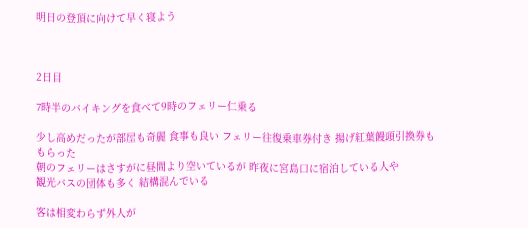明日の登頂に向けて早く寝よう



2日目

7時半のバイキングを食べて9時のフェリー仁乗る

少し高めだったが部屋も奇麗 食事も良い フェリー往復乗車券付き 揚げ紅葉饅頭引換券ももらった
朝のフェリーはさすがに昼間より空いているが 昨夜に宮島口に宿泊している人や
観光バスの団体も多く 結構混んでいる

客は相変わらず外人が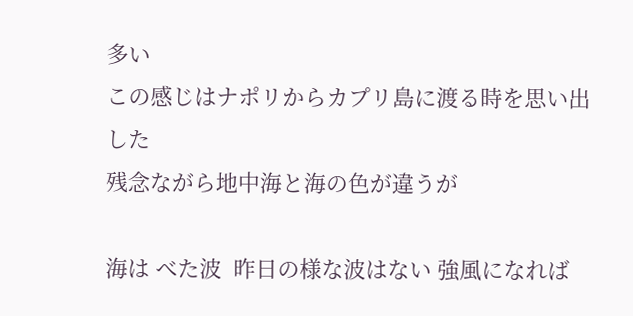多い
この感じはナポリからカプリ島に渡る時を思い出した
残念ながら地中海と海の色が違うが

海は べた波  昨日の様な波はない 強風になれば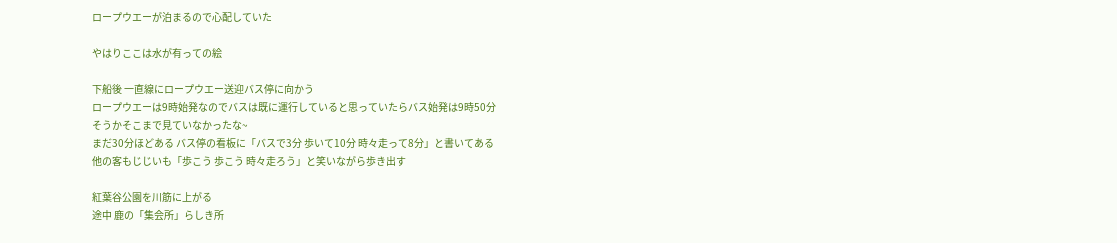ロープウエーが泊まるので心配していた

やはりここは水が有っての絵

下船後 一直線にロープウエー送迎バス停に向かう
ロープウエーは9時始発なのでバスは既に運行していると思っていたらバス始発は9時50分
そうかそこまで見ていなかったな~
まだ30分ほどある バス停の看板に「バスで3分 歩いて10分 時々走って8分」と書いてある
他の客もじじいも「歩こう 歩こう 時々走ろう」と笑いながら歩き出す

紅葉谷公園を川筋に上がる
途中 鹿の「集会所」らしき所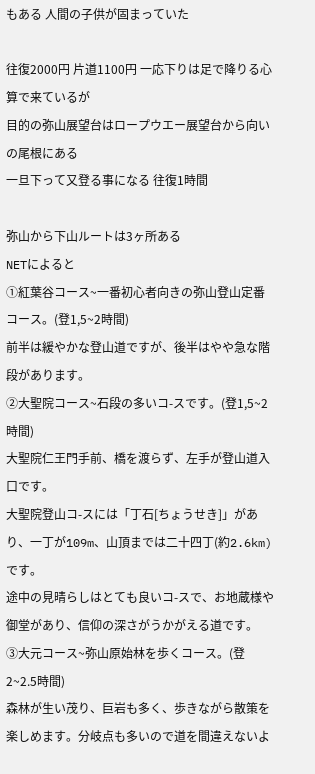もある 人間の子供が固まっていた

往復2000円 片道1100円 一応下りは足で降りる心算で来ているが
目的の弥山展望台はロープウエー展望台から向いの尾根にある
一旦下って又登る事になる 往復1時間

弥山から下山ルートは3ヶ所ある
NETによると
➀紅葉谷コース~一番初心者向きの弥山登山定番コース。(登1,5~2時間)
前半は緩やかな登山道ですが、後半はやや急な階段があります。
②大聖院コース~石段の多いコ-スです。(登1,5~2時間)
大聖院仁王門手前、橋を渡らず、左手が登山道入口です。
大聖院登山コ-スには「丁石[ちょうせき]」があり、一丁が109m、山頂までは二十四丁(約2.6km)です。
途中の見晴らしはとても良いコ-スで、お地蔵様や御堂があり、信仰の深さがうかがえる道です。
③大元コース~弥山原始林を歩くコース。(登 2~2.5時間)
森林が生い茂り、巨岩も多く、歩きながら散策を楽しめます。分岐点も多いので道を間違えないよ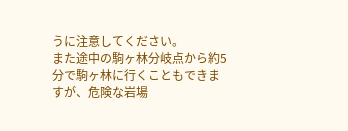うに注意してください。
また途中の駒ヶ林分岐点から約5分で駒ヶ林に行くこともできますが、危険な岩場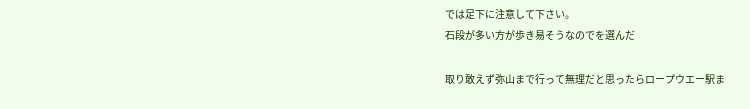では足下に注意して下さい。
石段が多い方が歩き易そうなのでを選んだ

取り敢えず弥山まで行って無理だと思ったらロープウエー駅ま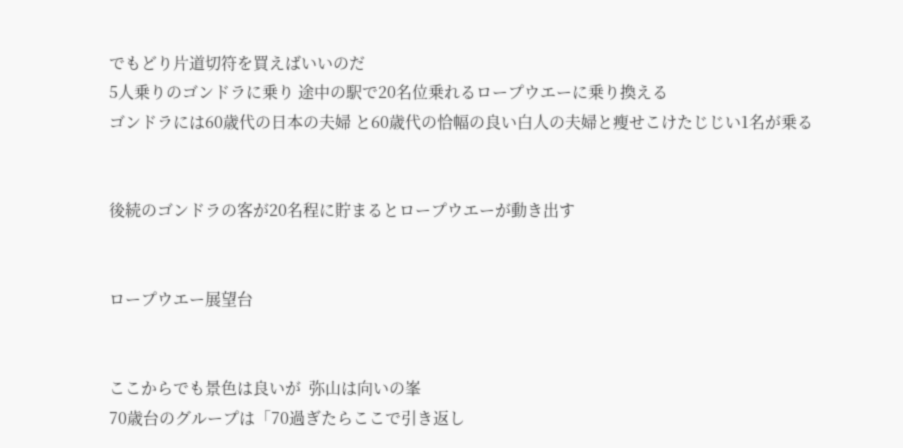でもどり片道切符を買えばいいのだ
5人乗りのゴンドラに乗り 途中の駅で20名位乗れるロープウエーに乗り換える
ゴンドラには60歳代の日本の夫婦 と60歳代の恰幅の良い白人の夫婦と瘦せこけたじじい1名が乗る


後続のゴンドラの客が20名程に貯まるとロープウエーが動き出す


ロープウエー展望台


ここからでも景色は良いが  弥山は向いの峯
70歳台のグループは「70過ぎたらここで引き返し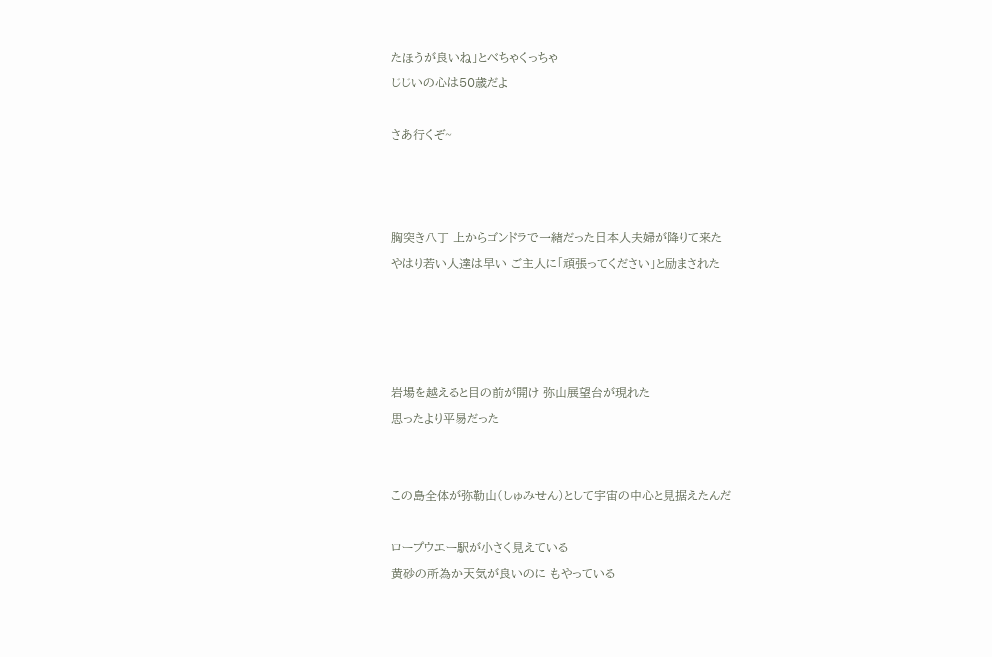たほうが良いね」とべちゃくっちゃ
じじいの心は50歳だよ

さあ行くぞ~



胸突き八丁 上からゴンドラで一緒だった日本人夫婦が降りて来た
やはり若い人達は早い ご主人に「頑張ってください」と励まされた




岩場を越えると目の前が開け 弥山展望台が現れた
思ったより平易だった


この島全体が弥勒山(しゅみせん)として宇宙の中心と見据えたんだ

ロープウエー駅が小さく見えている
黄砂の所為か天気が良いのに もやっている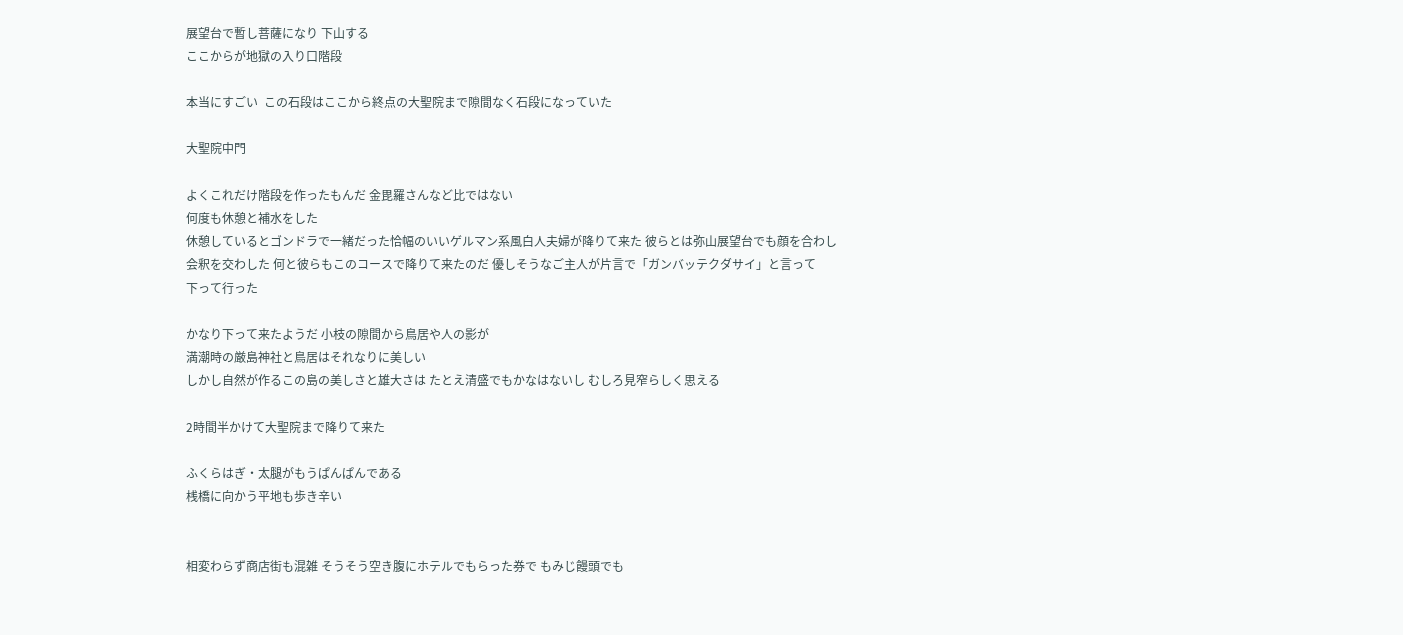展望台で暫し菩薩になり 下山する
ここからが地獄の入り口階段

本当にすごい  この石段はここから終点の大聖院まで隙間なく石段になっていた

大聖院中門

よくこれだけ階段を作ったもんだ 金毘羅さんなど比ではない
何度も休憩と補水をした
休憩しているとゴンドラで一緒だった恰幅のいいゲルマン系風白人夫婦が降りて来た 彼らとは弥山展望台でも顔を合わし
会釈を交わした 何と彼らもこのコースで降りて来たのだ 優しそうなご主人が片言で「ガンバッテクダサイ」と言って
下って行った

かなり下って来たようだ 小枝の隙間から鳥居や人の影が
満潮時の厳島神社と鳥居はそれなりに美しい
しかし自然が作るこの島の美しさと雄大さは たとえ清盛でもかなはないし むしろ見窄らしく思える

2時間半かけて大聖院まで降りて来た

ふくらはぎ・太腿がもうぱんぱんである
桟橋に向かう平地も歩き辛い


相変わらず商店街も混雑 そうそう空き腹にホテルでもらった券で もみじ饅頭でも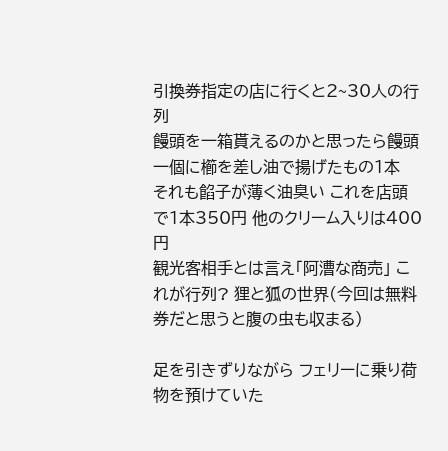引換券指定の店に行くと2~30人の行列
饅頭を一箱貰えるのかと思ったら饅頭一個に櫛を差し油で揚げたもの1本
それも餡子が薄く油臭い これを店頭で1本350円 他のクリーム入りは400円
観光客相手とは言え「阿漕な商売」 これが行列? 狸と狐の世界(今回は無料券だと思うと腹の虫も収まる)

足を引きずりながら フェリーに乗り荷物を預けていた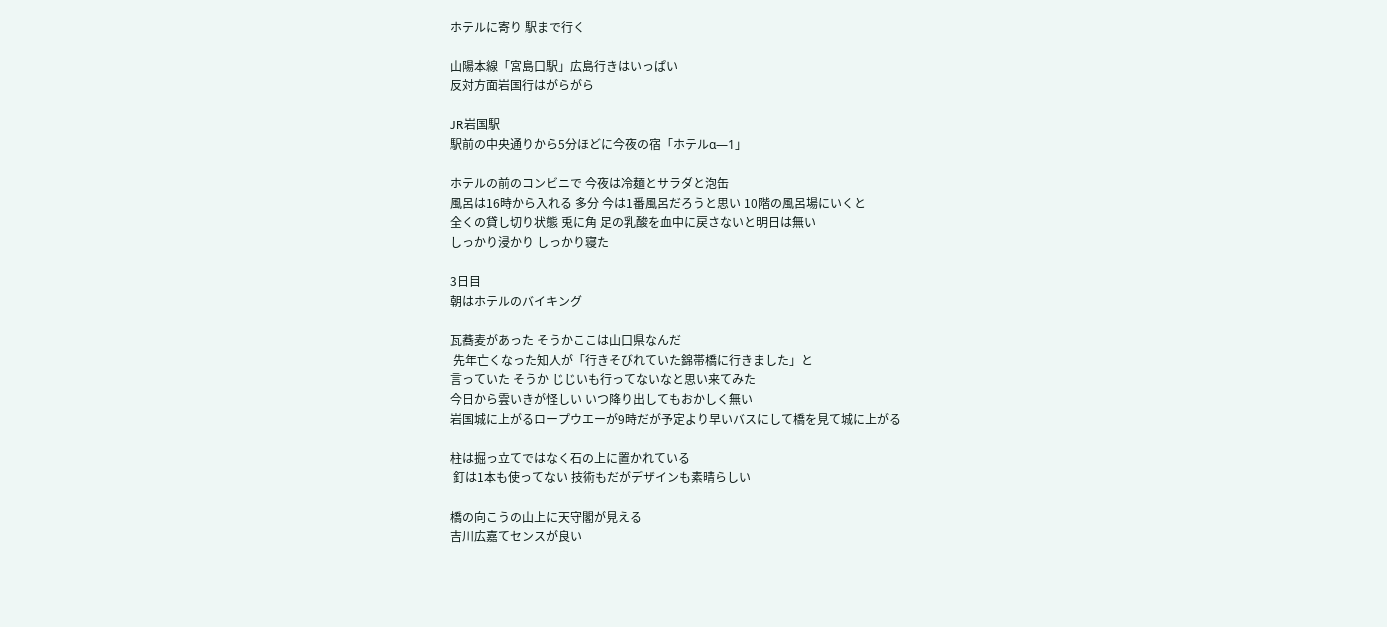ホテルに寄り 駅まで行く

山陽本線「宮島口駅」広島行きはいっぱい
反対方面岩国行はがらがら

JR岩国駅
駅前の中央通りから5分ほどに今夜の宿「ホテルα―1」

ホテルの前のコンビニで 今夜は冷麺とサラダと泡缶
風呂は16時から入れる 多分 今は1番風呂だろうと思い 10階の風呂場にいくと
全くの貸し切り状態 兎に角 足の乳酸を血中に戻さないと明日は無い
しっかり浸かり しっかり寝た

3日目
朝はホテルのバイキング

瓦蕎麦があった そうかここは山口県なんだ
 先年亡くなった知人が「行きそびれていた錦帯橋に行きました」と
言っていた そうか じじいも行ってないなと思い来てみた
今日から雲いきが怪しい いつ降り出してもおかしく無い
岩国城に上がるロープウエーが9時だが予定より早いバスにして橋を見て城に上がる

柱は掘っ立てではなく石の上に置かれている
 釘は1本も使ってない 技術もだがデザインも素晴らしい

橋の向こうの山上に天守閣が見える
吉川広嘉てセンスが良い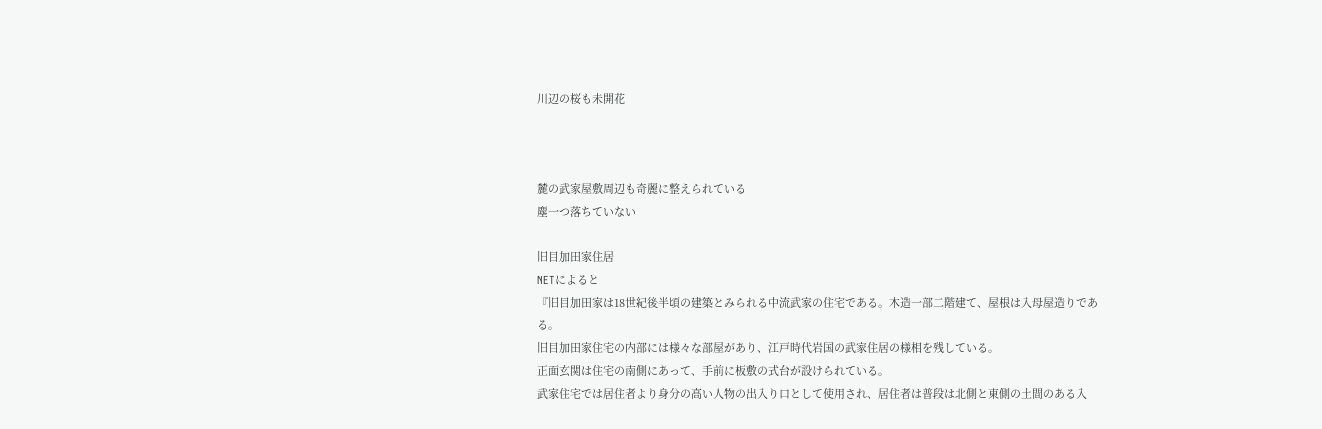川辺の桜も未開花



麓の武家屋敷周辺も奇麗に整えられている
塵一つ落ちていない

旧目加田家住居
NETによると
『旧目加田家は18世紀後半頃の建築とみられる中流武家の住宅である。木造一部二階建て、屋根は入母屋造りである。
旧目加田家住宅の内部には様々な部屋があり、江戸時代岩国の武家住居の様相を残している。
正面玄関は住宅の南側にあって、手前に板敷の式台が設けられている。
武家住宅では居住者より身分の高い人物の出入り口として使用され、居住者は普段は北側と東側の土間のある入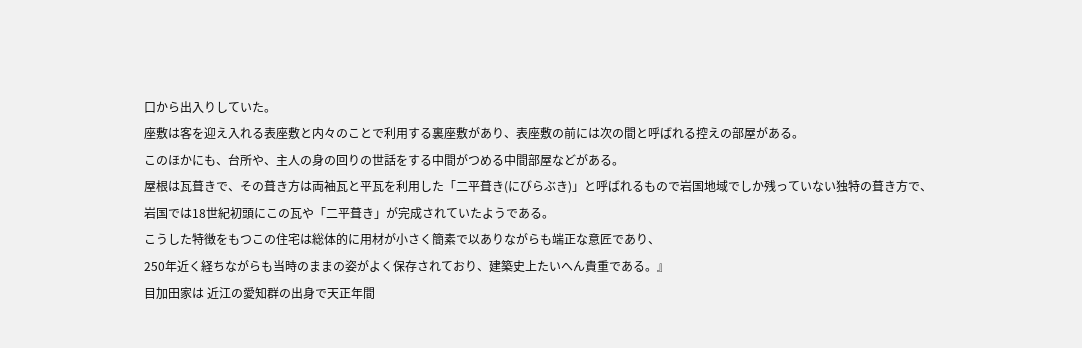口から出入りしていた。
座敷は客を迎え入れる表座敷と内々のことで利用する裏座敷があり、表座敷の前には次の間と呼ばれる控えの部屋がある。
このほかにも、台所や、主人の身の回りの世話をする中間がつめる中間部屋などがある。
屋根は瓦葺きで、その葺き方は両袖瓦と平瓦を利用した「二平葺き(にびらぶき)」と呼ばれるもので岩国地域でしか残っていない独特の葺き方で、
岩国では18世紀初頭にこの瓦や「二平葺き」が完成されていたようである。
こうした特徴をもつこの住宅は総体的に用材が小さく簡素で以ありながらも端正な意匠であり、
250年近く経ちながらも当時のままの姿がよく保存されており、建築史上たいへん貴重である。』
目加田家は 近江の愛知群の出身で天正年間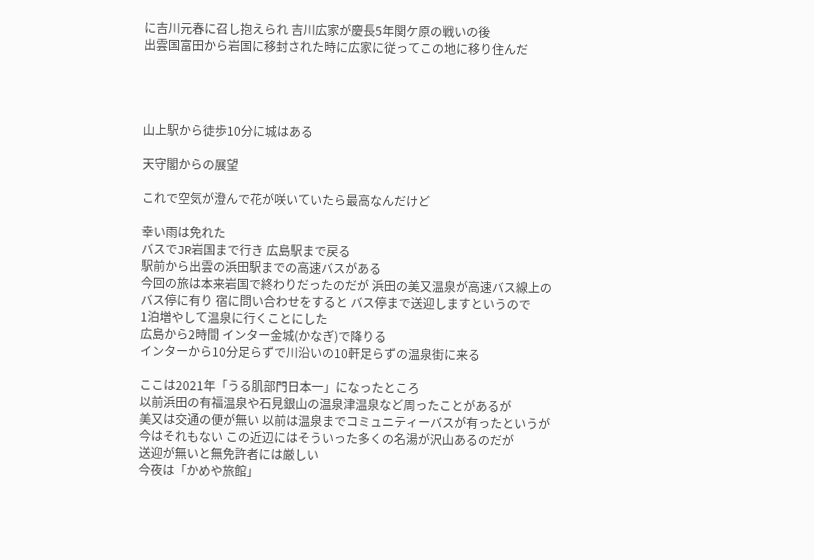に吉川元春に召し抱えられ 吉川広家が慶長5年関ケ原の戦いの後
出雲国富田から岩国に移封された時に広家に従ってこの地に移り住んだ




山上駅から徒歩10分に城はある

天守閣からの展望

これで空気が澄んで花が咲いていたら最高なんだけど

幸い雨は免れた
バスでJR岩国まで行き 広島駅まで戻る
駅前から出雲の浜田駅までの高速バスがある
今回の旅は本来岩国で終わりだったのだが 浜田の美又温泉が高速バス線上の
バス停に有り 宿に問い合わせをすると バス停まで送迎しますというので
1泊増やして温泉に行くことにした
広島から2時間 インター金城(かなぎ)で降りる
インターから10分足らずで川沿いの10軒足らずの温泉街に来る

ここは2021年「うる肌部門日本一」になったところ
以前浜田の有福温泉や石見銀山の温泉津温泉など周ったことがあるが
美又は交通の便が無い 以前は温泉までコミュニティーバスが有ったというが
今はそれもない この近辺にはそういった多くの名湯が沢山あるのだが
送迎が無いと無免許者には厳しい
今夜は「かめや旅館」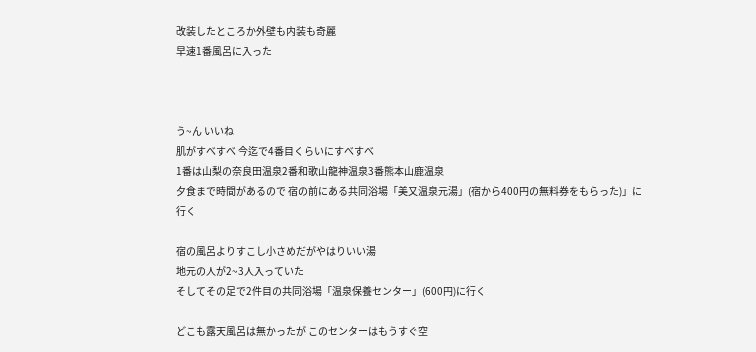改装したところか外壁も内装も奇麗
早速1番風呂に入った



う~ん いいね
肌がすべすべ 今迄で4番目くらいにすべすべ
1番は山梨の奈良田温泉2番和歌山龍神温泉3番熊本山鹿温泉
夕食まで時間があるので 宿の前にある共同浴場「美又温泉元湯」(宿から400円の無料券をもらった)」に行く

宿の風呂よりすこし小さめだがやはりいい湯
地元の人が2~3人入っていた
そしてその足で2件目の共同浴場「温泉保養センター」(600円)に行く

どこも露天風呂は無かったが このセンターはもうすぐ空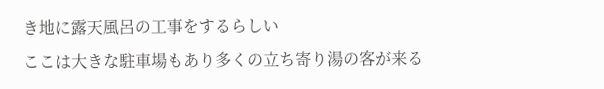き地に露天風呂の工事をするらしい
ここは大きな駐車場もあり多くの立ち寄り湯の客が来る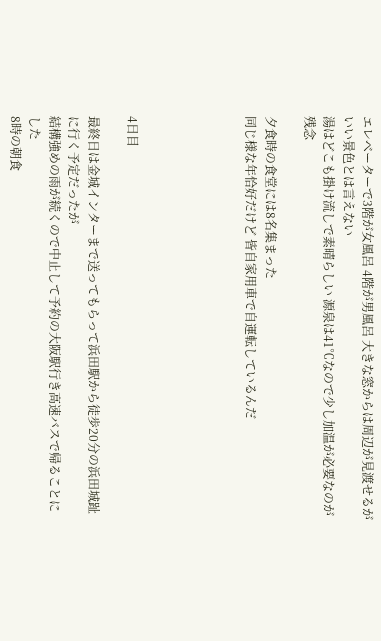エレベーターで3階が女風呂 4階が男風呂 大きな窓からは周辺が見渡せるがいい景色とは言えない
湯はどこも掛け流しで素晴らしい 源泉は41℃なので少し加温が必要なのが残念

夕食時の食堂には8名集まった
同じ様な年恰好だけど 皆自家用車で自運転しているんだ





4日目

最終日は金城インターまで送ってもらって浜田駅から徒歩20分の浜田城趾に行く予定だったが
結構強めの雨が続くので中止して予約の大阪駅行き高速バスで帰ることにした
8時の朝食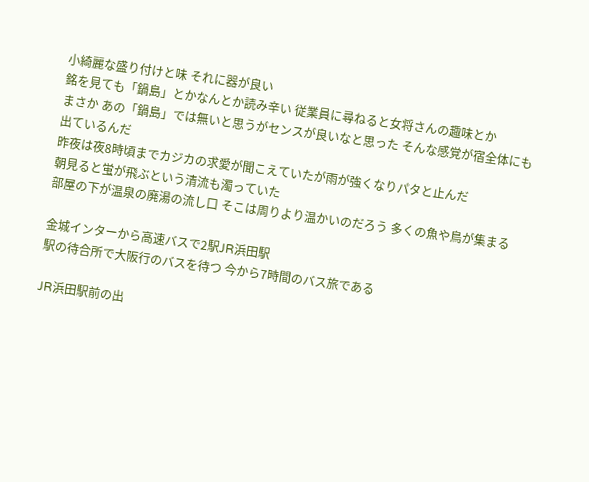小綺麗な盛り付けと味 それに器が良い
銘を見ても「鍋島」とかなんとか読み辛い 従業員に尋ねると女将さんの趣味とか
まさか あの「鍋島」では無いと思うがセンスが良いなと思った そんな感覚が宿全体にも出ているんだ
昨夜は夜8時頃までカジカの求愛が聞こえていたが雨が強くなりパタと止んだ
朝見ると蛍が飛ぶという清流も濁っていた
部屋の下が温泉の廃湯の流し口 そこは周りより温かいのだろう 多くの魚や鳥が集まる

金城インターから高速バスで2駅JR浜田駅
駅の待合所で大阪行のバスを待つ 今から7時間のバス旅である

JR浜田駅前の出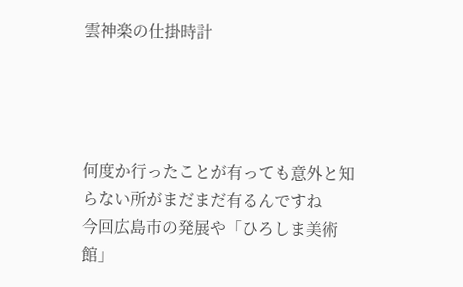雲神楽の仕掛時計




何度か行ったことが有っても意外と知らない所がまだまだ有るんですね
今回広島市の発展や「ひろしま美術館」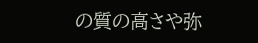の質の高さや弥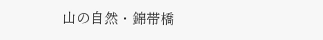山の自然・錦帯橋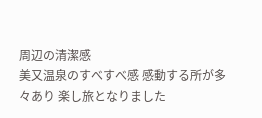周辺の清潔感
美又温泉のすべすべ感 感動する所が多々あり 楽し旅となりました